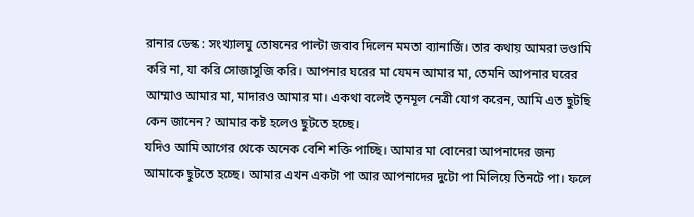রানার ডেস্ক : সংখ্যালঘু তোষনের পাল্টা জবাব দিলেন মমতা ব্যানার্জি। তার কথায় আমরা ভণ্ডামি করি না, যা করি সোজাসুজি করি। আপনার ঘরের মা যেমন আমার মা, তেমনি আপনার ঘরের আম্মাও আমার মা, মাদারও আমার মা। একথা বলেই তৃনমূল নেত্রী যোগ করেন, আমি এত ছুটছি কেন জানেন? আমার কষ্ট হলেও ছুটতে হচ্ছে।
যদিও আমি আগের থেকে অনেক বেশি শক্তি পাচ্ছি। আমার মা বোনেরা আপনাদের জন্য আমাকে ছুটতে হচ্ছে। আমার এখন একটা পা আর আপনাদের দুটো পা মিলিয়ে তিনটে পা। ফলে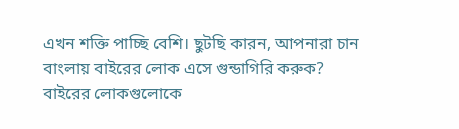এখন শক্তি পাচ্ছি বেশি। ছুটছি কারন, আপনারা চান বাংলায় বাইরের লোক এসে গুন্ডাগিরি করুক? বাইরের লোকগুলোকে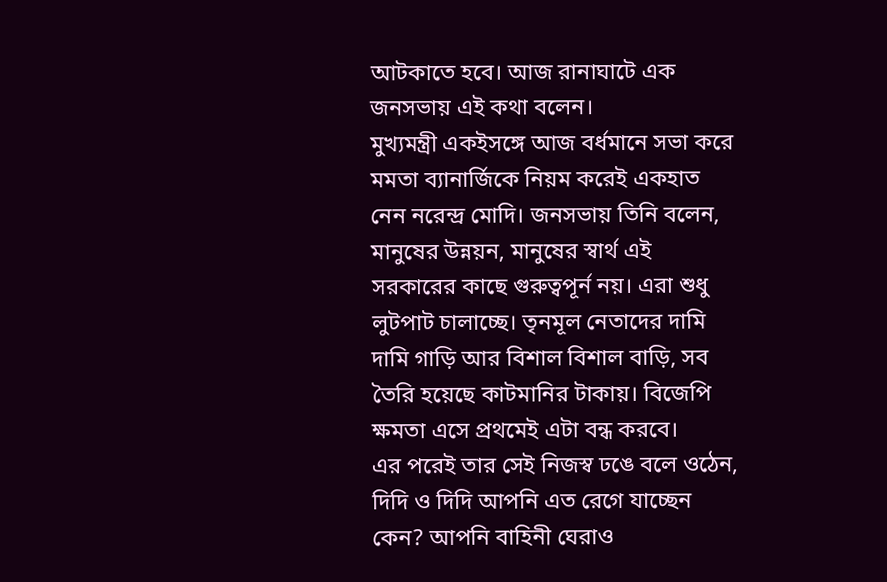আটকাতে হবে। আজ রানাঘাটে এক জনসভায় এই কথা বলেন।
মুখ্যমন্ত্রী একইসঙ্গে আজ বর্ধমানে সভা করে মমতা ব্যানার্জিকে নিয়ম করেই একহাত নেন নরেন্দ্র মোদি। জনসভায় তিনি বলেন, মানুষের উন্নয়ন, মানুষের স্বার্থ এই সরকারের কাছে গুরুত্বপূর্ন নয়। এরা শুধু লুটপাট চালাচ্ছে। তৃনমূল নেতাদের দামি দামি গাড়ি আর বিশাল বিশাল বাড়ি, সব তৈরি হয়েছে কাটমানির টাকায়। বিজেপি ক্ষমতা এসে প্রথমেই এটা বন্ধ করবে।
এর পরেই তার সেই নিজস্ব ঢঙে বলে ওঠেন, দিদি ও দিদি আপনি এত রেগে যাচ্ছেন কেন? আপনি বাহিনী ঘেরাও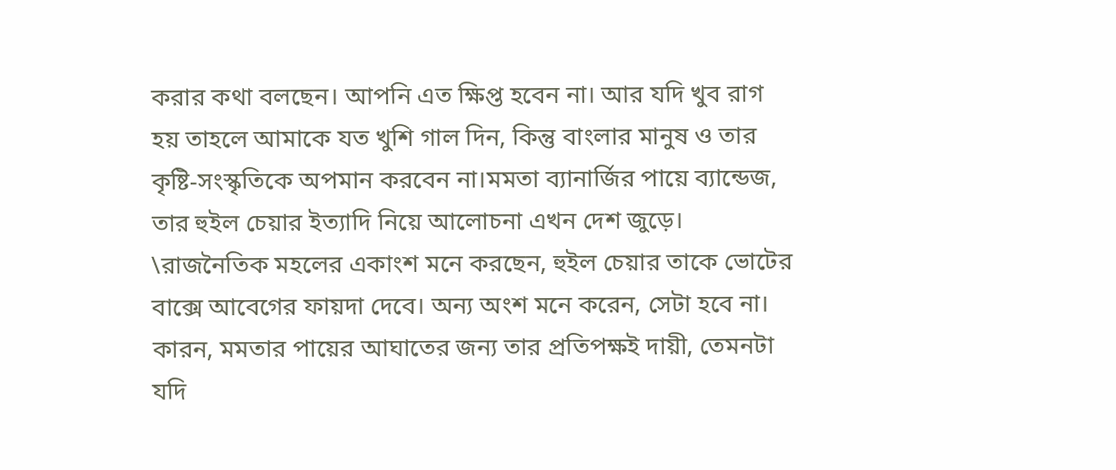করার কথা বলছেন। আপনি এত ক্ষিপ্ত হবেন না। আর যদি খুব রাগ হয় তাহলে আমাকে যত খুশি গাল দিন, কিন্তু বাংলার মানুষ ও তার কৃষ্টি-সংস্কৃতিকে অপমান করবেন না।মমতা ব্যানার্জির পায়ে ব্যান্ডেজ, তার হুইল চেয়ার ইত্যাদি নিয়ে আলোচনা এখন দেশ জুড়ে।
\রাজনৈতিক মহলের একাংশ মনে করছেন, হুইল চেয়ার তাকে ভোটের বাক্সে আবেগের ফায়দা দেবে। অন্য অংশ মনে করেন, সেটা হবে না। কারন, মমতার পায়ের আঘাতের জন্য তার প্রতিপক্ষই দায়ী, তেমনটা যদি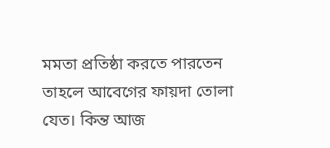মমতা প্রতিষ্ঠা করতে পারতেন তাহলে আবেগের ফায়দা তোলা যেত। কিন্ত আজ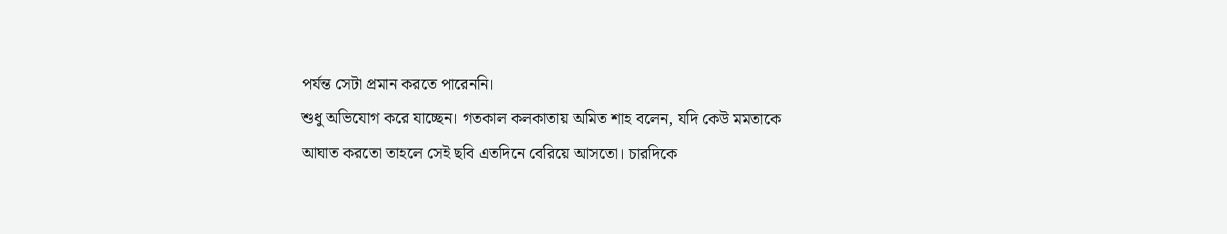পর্যন্ত সেটা প্রমান করতে পারেননি।
শুধু অভিযোগ করে যাচ্ছেন। গতকাল কলকাতায় অমিত শাহ বলেন, যদি কেউ মমতাকে আঘাত করতো তাহলে সেই ছবি এতদিনে বেরিয়ে আসতো। চারদিকে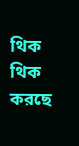থিক থিক করছে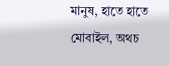মানুষ, হাতে হাতে মোবাইল, অথচ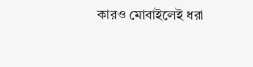কারও মোবাইলেই ধরা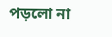পড়লো না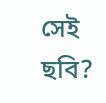সেই ছবি?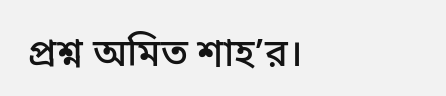প্রশ্ন অমিত শাহ’র।